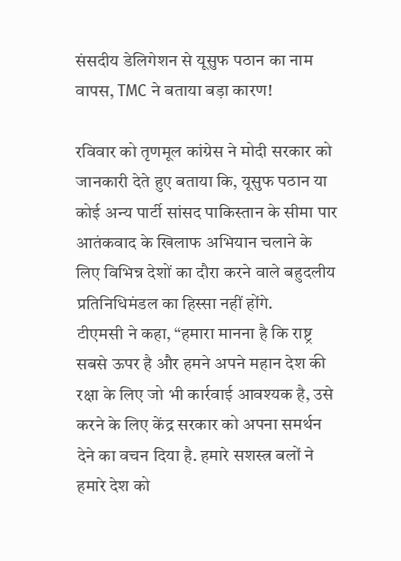संसदीय डेलिगेशन से यूसुफ पठान का नाम वापस, TMC ने बताया बड़ा कारण!

रविवार को तृणमूल कांग्रेस ने मोदी सरकार को जानकारी देते हुए बताया कि, यूसुफ पठान या कोई अन्य पार्टी सांसद पाकिस्तान के सीमा पार आतंकवाद के खिलाफ अभियान चलाने के लिए विभिन्न देशों का दौरा करने वाले बहुदलीय प्रतिनिधिमंडल का हिस्सा नहीं होंगे.
टीएमसी ने कहा, “हमारा मानना है कि राष्ट्र सबसे ऊपर है और हमने अपने महान देश की रक्षा के लिए जो भी कार्रवाई आवश्यक है, उसे करने के लिए केंद्र सरकार को अपना समर्थन देने का वचन दिया है. हमारे सशस्त्र बलों ने हमारे देश को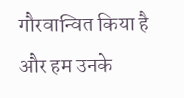गौरवान्वित किया है और हम उनके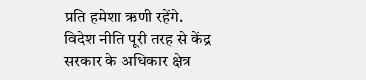प्रति हमेशा ऋणी रहेंगे. विदेश नीति पूरी तरह से केंद्र सरकार के अधिकार क्षेत्र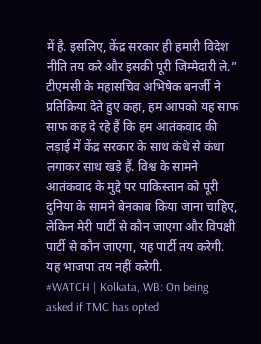में है. इसलिए, केंद्र सरकार ही हमारी विदेश नीति तय करे और इसकी पूरी जिम्मेदारी ले.”
टीएमसी के महासचिव अभिषेक बनर्जी ने प्रतिक्रिया देते हुए कहा, हम आपको यह साफ साफ कह दे रहे हैं कि हम आतंकवाद की लड़ाई में केंद्र सरकार के साथ कंधे से कंधा लगाकर साथ खड़े हैं. विश्व के सामने आतंकवाद के मुद्दे पर पाकिस्तान को पूरी दुनिया के सामने बेनकाब किया जाना चाहिए, लेकिन मेरी पार्टी से कौन जाएगा और विपक्षी पार्टी से कौन जाएगा, यह पार्टी तय करेगी. यह भाजपा तय नहीं करेगी.
#WATCH | Kolkata, WB: On being asked if TMC has opted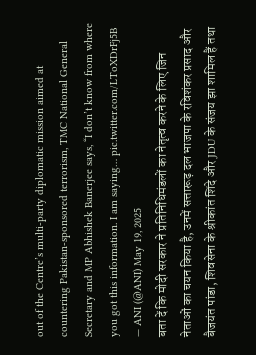out of the Centre’s multi-party diplomatic mission aimed at countering Pakistan-sponsored terrorism, TMC National General Secretary and MP Abhishek Banerjee says, “I don’t know from where you got this information. I am saying… pic.twitter.com/LToXDrFj5B
— ANI (@ANI) May 19, 2025
बता दें कि मोदी सरकार ने प्रतिनिधिमंडलों का नेतृत्व करने के लिए जिन नेताओं का चयन किया है, उनमें सत्तारूढ़ दल भाजपा के रविशंकर प्रसाद और बैजयंत पांडा, शिवसेना के श्रीकांत शिंदे और JDU के संजय झा शामिल हैं तथा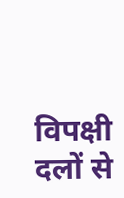विपक्षी दलों से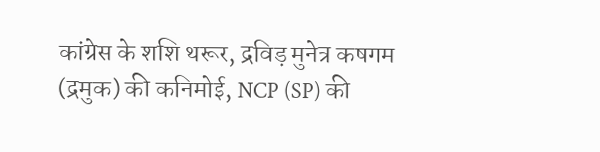कांग्रेस के शशि थरूर, द्रविड़ मुनेत्र कषगम (द्रमुक) की कनिमोई, NCP (SP) की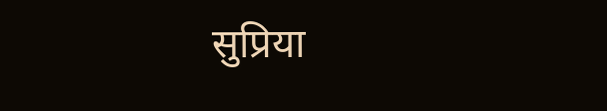सुप्रिया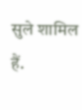सुले शामिल हैं.